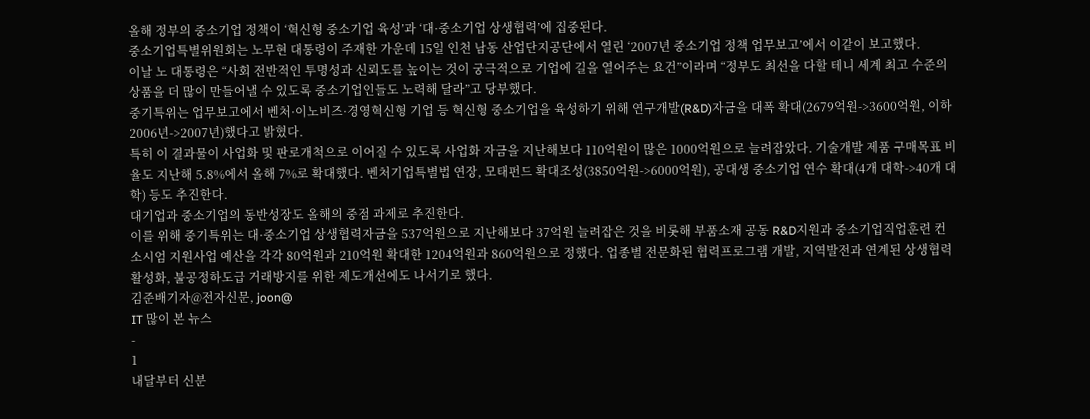올해 정부의 중소기업 정책이 ‘혁신형 중소기업 육성’과 ‘대·중소기업 상생협력’에 집중된다.
중소기업특별위원회는 노무현 대통령이 주재한 가운데 15일 인천 남동 산업단지공단에서 열린 ‘2007년 중소기업 정책 업무보고’에서 이같이 보고했다.
이날 노 대통령은 “사회 전반적인 투명성과 신뢰도를 높이는 것이 궁극적으로 기업에 길을 열어주는 요건”이라며 “정부도 최선을 다할 테니 세계 최고 수준의 상품을 더 많이 만들어낼 수 있도록 중소기업인들도 노력해 달라”고 당부했다.
중기특위는 업무보고에서 벤처·이노비즈·경영혁신형 기업 등 혁신형 중소기업을 육성하기 위해 연구개발(R&D)자금을 대폭 확대(2679억원->3600억원, 이하 2006년->2007년)했다고 밝혔다.
특히 이 결과물이 사업화 및 판로개척으로 이어질 수 있도록 사업화 자금을 지난해보다 110억원이 많은 1000억원으로 늘려잡았다. 기술개발 제품 구매목표 비율도 지난해 5.8%에서 올해 7%로 확대했다. 벤처기업특별법 연장, 모태펀드 확대조성(3850억원->6000억원), 공대생 중소기업 연수 확대(4개 대학->40개 대학) 등도 추진한다.
대기업과 중소기업의 동반성장도 올해의 중점 과제로 추진한다.
이를 위해 중기특위는 대·중소기업 상생협력자금을 537억원으로 지난해보다 37억원 늘려잡은 것을 비롯해 부품소재 공동 R&D지원과 중소기업직업훈련 컨소시엄 지원사업 예산을 각각 80억원과 210억원 확대한 1204억원과 860억원으로 정했다. 업종별 전문화된 협력프로그램 개발, 지역발전과 연계된 상생협력 활성화, 불공정하도급 거래방지를 위한 제도개선에도 나서기로 했다.
김준배기자@전자신문, joon@
IT 많이 본 뉴스
-
1
내달부터 신분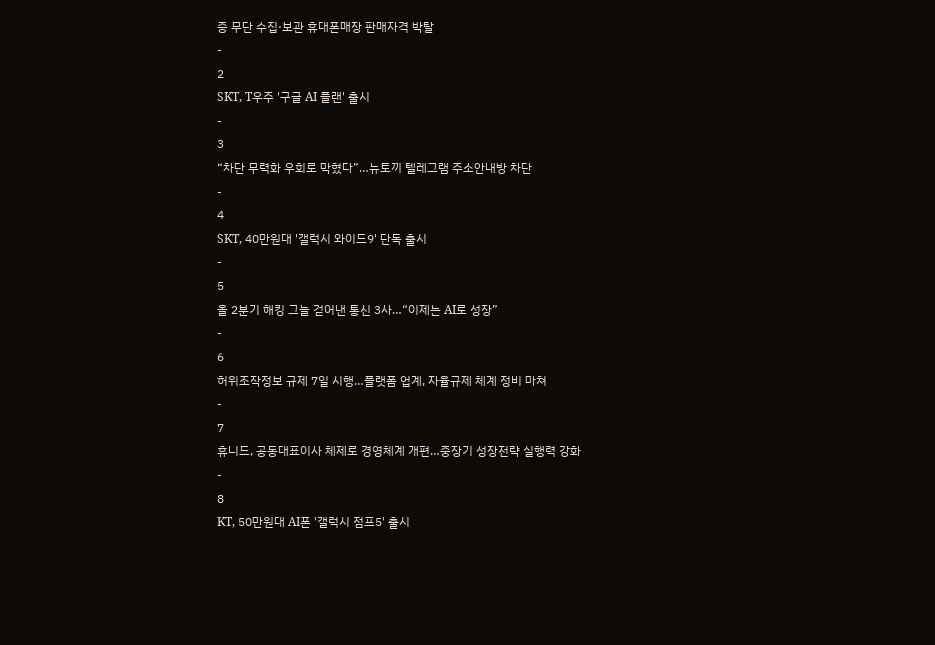증 무단 수집·보관 휴대폰매장 판매자격 박탈
-
2
SKT, T우주 '구글 AI 플랜' 출시
-
3
“차단 무력화 우회로 막혔다”…뉴토끼 텔레그램 주소안내방 차단
-
4
SKT, 40만원대 '갤럭시 와이드9' 단독 출시
-
5
올 2분기 해킹 그늘 걷어낸 통신 3사…“이제는 AI로 성장”
-
6
허위조작정보 규제 7일 시행…플랫폼 업계, 자율규제 체계 정비 마쳐
-
7
휴니드, 공동대표이사 체제로 경영체계 개편…중장기 성장전략 실행력 강화
-
8
KT, 50만원대 AI폰 '갤럭시 점프5' 출시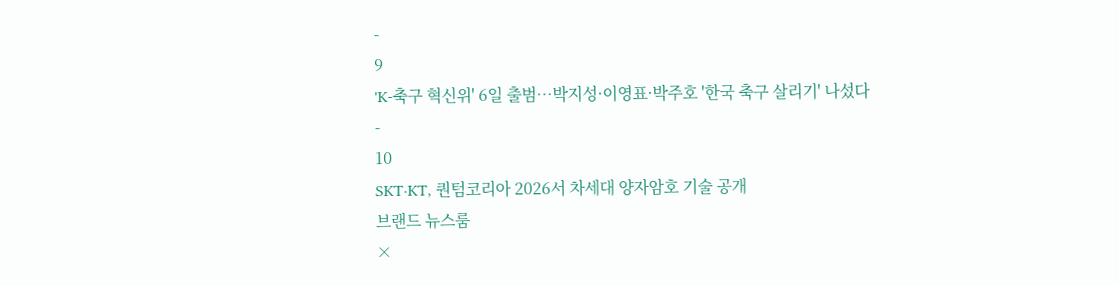-
9
'K-축구 혁신위' 6일 출범…박지성·이영표·박주호 '한국 축구 살리기' 나섰다
-
10
SKT·KT, 퀀텀코리아 2026서 차세대 양자암호 기술 공개
브랜드 뉴스룸
×